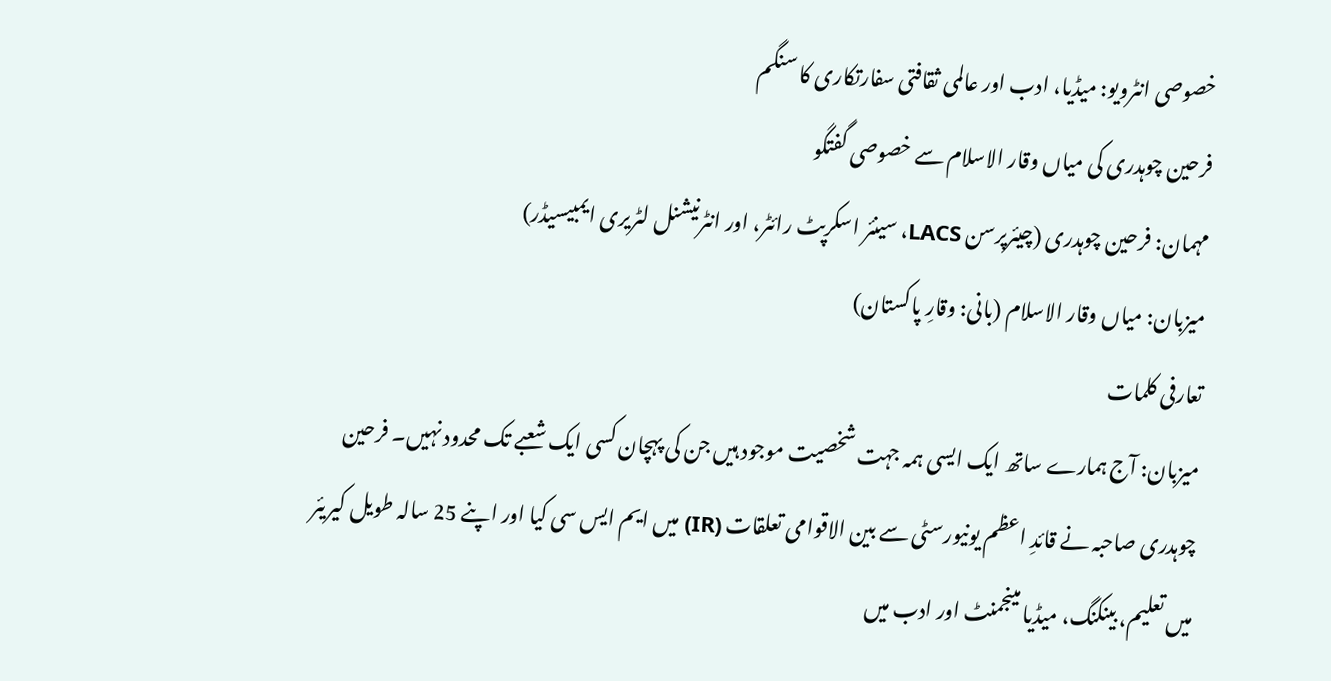خصوصی انٹرویو: میڈیا، ادب اور عالمی ثقافتی سفارتکاری کا سنگم
فرحین چوہدری کی میاں وقار الاسلام سے خصوصی گفتگو
مہمان: فرحین چوہدری (چیئرپرسن LACS، سینئر اسکرپٹ رائٹر، اور انٹرنیشنل لٹریری ایمبیسیڈر)
میزبان: میاں وقار الاسلام (بانی: وقارِ پاکستان)
تعارفی کلمات
میزبان: آج ہمارے ساتھ ایک ایسی ہمہ جہت شخصیت موجود ہیں جن کی پہچان کسی ایک شعبے تک محدود نہیں۔ فرحین چوہدری صاحبہ نے قائدِ اعظم یونیورسٹی سے بین الاقوامی تعلقات (IR) میں ایم ایس سی کیا اور اپنے 25 سالہ طویل کیریئر میں تعلیم، بینکنگ، میڈیا مینجمنٹ اور ادب میں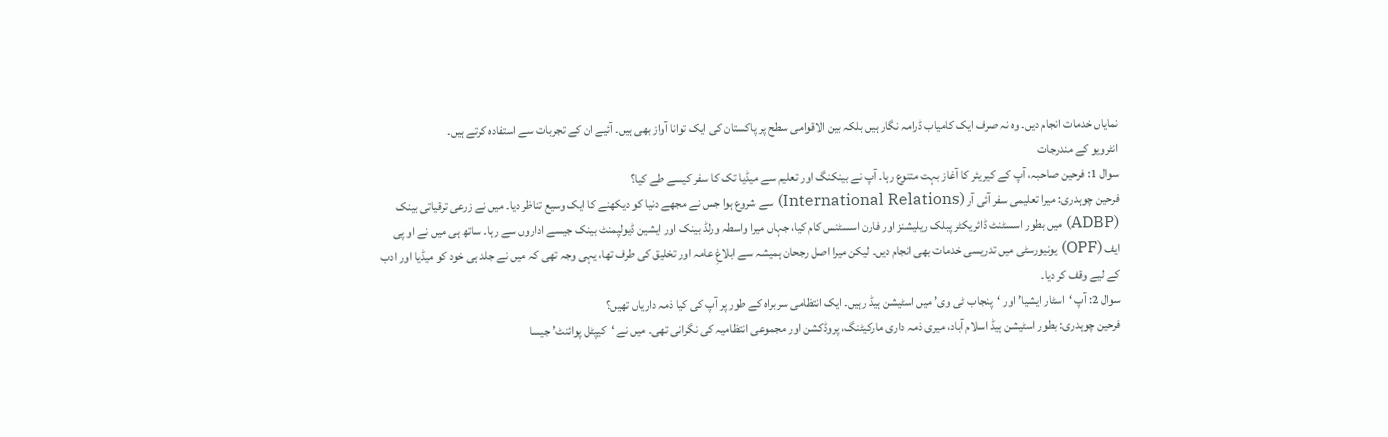نمایاں خدمات انجام دیں۔ وہ نہ صرف ایک کامیاب ڈرامہ نگار ہیں بلکہ بین الاقوامی سطح پر پاکستان کی ایک توانا آواز بھی ہیں۔ آئیے ان کے تجربات سے استفادہ کرتے ہیں۔
انٹرویو کے مندرجات
سوال 1: فرحین صاحبہ، آپ کے کیریئر کا آغاز بہت متنوع رہا۔ آپ نے بینکنگ اور تعلیم سے میڈیا تک کا سفر کیسے طے کیا؟
فرحین چوہدری: میرا تعلیمی سفر آئی آر (International Relations) سے شروع ہوا جس نے مجھے دنیا کو دیکھنے کا ایک وسیع تناظر دیا۔ میں نے زرعی ترقیاتی بینک (ADBP) میں بطور اسسٹنٹ ڈائریکٹر پبلک ریلیشنز اور فارن اسسٹنس کام کیا، جہاں میرا واسطہ ورلڈ بینک اور ایشین ڈیولپمنٹ بینک جیسے اداروں سے رہا۔ ساتھ ہی میں نے او پی ایف (OPF) یونیورسٹی میں تدریسی خدمات بھی انجام دیں۔ لیکن میرا اصل رجحان ہمیشہ سے ابلاغِ عامہ اور تخلیق کی طرف تھا، یہی وجہ تھی کہ میں نے جلد ہی خود کو میڈیا اور ادب کے لیے وقف کر دیا۔
سوال 2: آپ ‘اسٹار ایشیا’ اور ‘پنجاب ٹی وی’ میں اسٹیشن ہیڈ رہیں۔ ایک انتظامی سربراہ کے طور پر آپ کی کیا ذمہ داریاں تھیں؟
فرحین چوہدری: بطور اسٹیشن ہیڈ اسلام آباد، میری ذمہ داری مارکیٹنگ، پروڈکشن اور مجموعی انتظامیہ کی نگرانی تھی۔ میں نے ‘کیپٹل پوائنٹ’ جیسا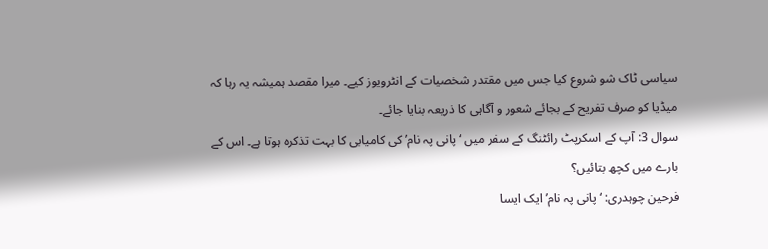سیاسی ٹاک شو شروع کیا جس میں مقتدر شخصیات کے انٹرویوز کیے۔ میرا مقصد ہمیشہ یہ رہا کہ میڈیا کو صرف تفریح کے بجائے شعور و آگاہی کا ذریعہ بنایا جائے۔
سوال 3: آپ کے اسکرپٹ رائٹنگ کے سفر میں ‘پانی پہ نام’ کی کامیابی کا بہت تذکرہ ہوتا ہے۔ اس کے بارے میں کچھ بتائیں؟
فرحین چوہدری: ‘پانی پہ نام’ ایک ایسا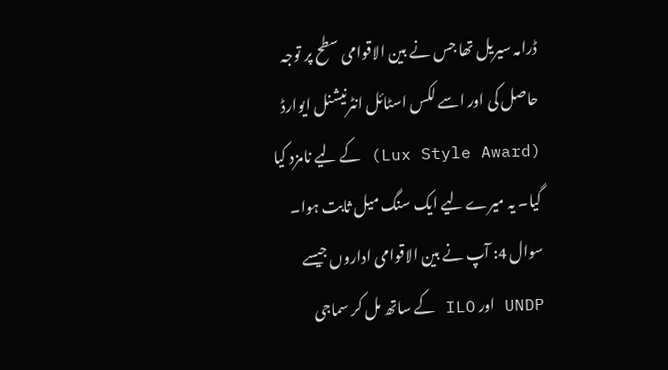ڈرامہ سیریل تھا جس نے بین الاقوامی سطح پر توجہ حاصل کی اور اسے لکس اسٹائل انٹرنیشنل ایوارڈ (Lux Style Award) کے لیے نامزد کیا گیا۔ یہ میرے لیے ایک سنگ میل ثابت ہوا۔
سوال 4: آپ نے بین الاقوامی اداروں جیسے UNDP اور ILO کے ساتھ مل کر سماجی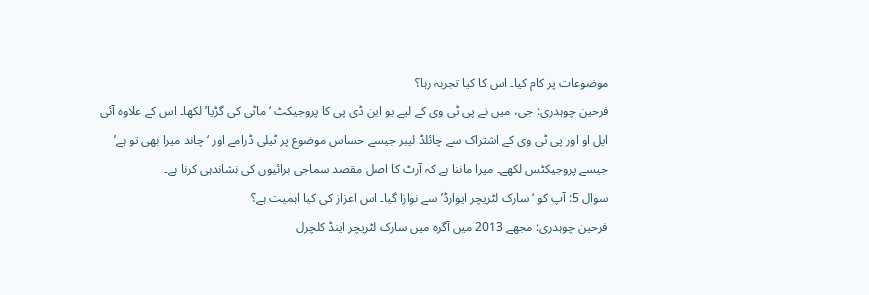موضوعات پر کام کیا۔ اس کا کیا تجربہ رہا؟
فرحین چوہدری: جی، میں نے پی ٹی وی کے لیے یو این ڈی پی کا پروجیکٹ ‘ماٹی کی گڑیا’ لکھا۔ اس کے علاوہ آئی ایل او اور پی ٹی وی کے اشتراک سے چائلڈ لیبر جیسے حساس موضوع پر ٹیلی ڈرامے اور ‘چاند میرا بھی تو ہے’ جیسے پروجیکٹس لکھے۔ میرا ماننا ہے کہ آرٹ کا اصل مقصد سماجی برائیوں کی نشاندہی کرنا ہے۔
سوال 5: آپ کو ‘سارک لٹریچر ایوارڈ’ سے نوازا گیا۔ اس اعزاز کی کیا اہمیت ہے؟
فرحین چوہدری: مجھے 2013 میں آگرہ میں سارک لٹریچر اینڈ کلچرل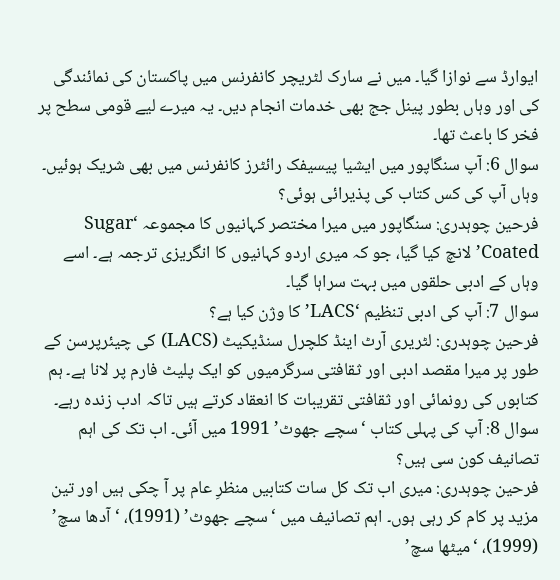ایوارڈ سے نوازا گیا۔ میں نے سارک لٹریچر کانفرنس میں پاکستان کی نمائندگی کی اور وہاں بطور پینل جج بھی خدمات انجام دیں۔ یہ میرے لیے قومی سطح پر فخر کا باعث تھا۔
سوال 6: آپ سنگاپور میں ایشیا پیسیفک رائٹرز کانفرنس میں بھی شریک ہوئیں۔ وہاں آپ کی کس کتاب کی پذیرائی ہوئی؟
فرحین چوہدری: سنگاپور میں میرا مختصر کہانیوں کا مجموعہ ‘Sugar Coated’ لانچ کیا گیا، جو کہ میری اردو کہانیوں کا انگریزی ترجمہ ہے۔ اسے وہاں کے ادبی حلقوں میں بہت سراہا گیا۔
سوال 7: آپ کی ادبی تنظیم ‘LACS’ کا وژن کیا ہے؟
فرحین چوہدری: لٹریری آرٹ اینڈ کلچرل سنڈیکیٹ (LACS) کی چیئرپرسن کے طور پر میرا مقصد ادبی اور ثقافتی سرگرمیوں کو ایک پلیٹ فارم پر لانا ہے۔ ہم کتابوں کی رونمائی اور ثقافتی تقریبات کا انعقاد کرتے ہیں تاکہ ادب زندہ رہے۔
سوال 8: آپ کی پہلی کتاب ‘سچے جھوٹ’ 1991 میں آئی۔ اب تک کی اہم تصانیف کون سی ہیں؟
فرحین چوہدری: میری اب تک کل سات کتابیں منظرِ عام پر آ چکی ہیں اور تین مزید پر کام کر رہی ہوں۔ اہم تصانیف میں ‘سچے جھوٹ’ (1991)، ‘آدھا سچ’ (1999)، ‘میٹھا سچ’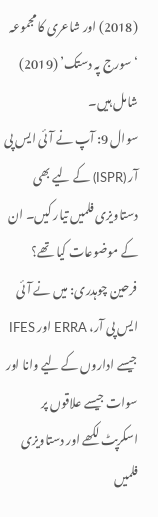(2018) اور شاعری کا مجموعہ ‘سورج پہ دستک’ (2019) شامل ہیں۔
سوال 9: آپ نے آئی ایس پی آر (ISPR) کے لیے بھی دستاویزی فلمیں تیار کیں۔ ان کے موضوعات کیا تھے؟
فرحین چوہدری: میں نے آئی ایس پی آر، ERRA اور IFES جیسے اداروں کے لیے وانا اور سوات جیسے علاقوں پر اسکرپٹ لکھے اور دستاویزی فلمیں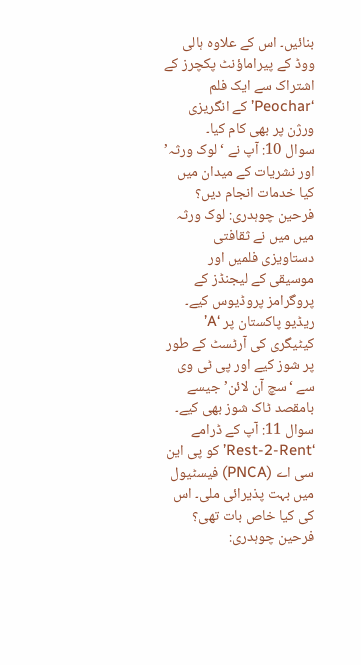بنائیں۔ اس کے علاوہ ہالی ووڈ کے پیراماؤنٹ پکچرز کے اشتراک سے ایک فلم ‘Peochar’ کے انگریزی ورژن پر بھی کام کیا۔
سوال 10: آپ نے ‘لوک ورثہ’ اور نشریات کے میدان میں کیا خدمات انجام دیں؟
فرحین چوہدری: لوک ورثہ میں میں نے ثقافتی دستاویزی فلمیں اور موسیقی کے لیجنڈز کے پروگرامز پروڈیوس کیے۔ ریڈیو پاکستان پر ‘A’ کیٹیگری کی آرٹسٹ کے طور پر شوز کیے اور پی ٹی وی سے ‘سچ آن لائن’ جیسے بامقصد ٹاک شوز بھی کیے۔
سوال 11: آپ کے ڈرامے ‘Rest-2-Rent’ کو پی این سی اے (PNCA) فیسٹیول میں بہت پذیرائی ملی۔ اس کی کیا خاص بات تھی؟
فرحین چوہدری: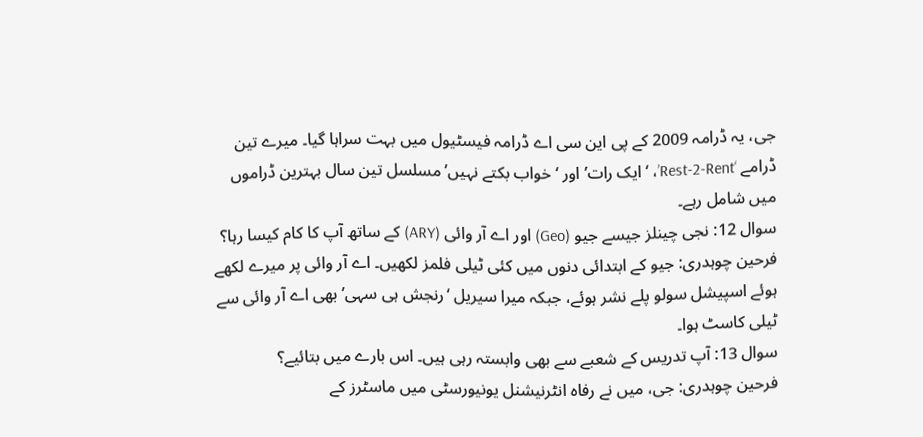جی، یہ ڈرامہ 2009 کے پی این سی اے ڈرامہ فیسٹیول میں بہت سراہا گیا۔ میرے تین ڈرامے ‘Rest-2-Rent’، ‘ایک رات’ اور ‘خواب بکتے نہیں’ مسلسل تین سال بہترین ڈراموں میں شامل رہے۔
سوال 12: نجی چینلز جیسے جیو (Geo) اور اے آر وائی (ARY) کے ساتھ آپ کا کام کیسا رہا؟
فرحین چوہدری: جیو کے ابتدائی دنوں میں کئی ٹیلی فلمز لکھیں۔ اے آر وائی پر میرے لکھے ہوئے اسپیشل سولو پلے نشر ہوئے، جبکہ میرا سیریل ‘رنجش ہی سہی’ بھی اے آر وائی سے ٹیلی کاسٹ ہوا۔
سوال 13: آپ تدریس کے شعبے سے بھی وابستہ رہی ہیں۔ اس بارے میں بتائیے؟
فرحین چوہدری: جی، میں نے رفاہ انٹرنیشنل یونیورسٹی میں ماسٹرز کے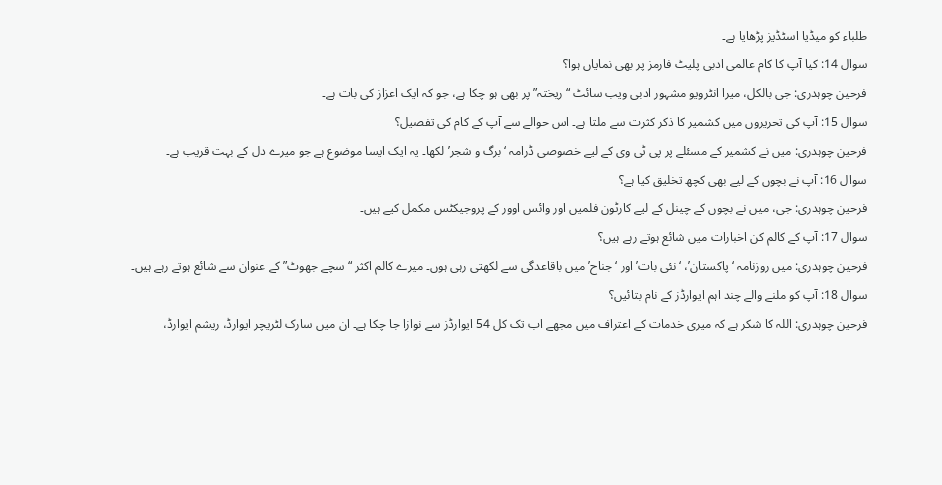طلباء کو میڈیا اسٹڈیز پڑھایا ہے۔
سوال 14: کیا آپ کا کام عالمی ادبی پلیٹ فارمز پر بھی نمایاں ہوا؟
فرحین چوہدری: جی بالکل، میرا انٹرویو مشہور ادبی ویب سائٹ “ریختہ” پر بھی ہو چکا ہے، جو کہ ایک اعزاز کی بات ہے۔
سوال 15: آپ کی تحریروں میں کشمیر کا ذکر کثرت سے ملتا ہے۔ اس حوالے سے آپ کے کام کی تفصیل؟
فرحین چوہدری: میں نے کشمیر کے مسئلے پر پی ٹی وی کے لیے خصوصی ڈرامہ ‘برگ و شجر’ لکھا۔ یہ ایک ایسا موضوع ہے جو میرے دل کے بہت قریب ہے۔
سوال 16: آپ نے بچوں کے لیے بھی کچھ تخلیق کیا ہے؟
فرحین چوہدری: جی، میں نے بچوں کے چینل کے لیے کارٹون فلمیں اور وائس اوور کے پروجیکٹس مکمل کیے ہیں۔
سوال 17: آپ کے کالم کن اخبارات میں شائع ہوتے رہے ہیں؟
فرحین چوہدری: میں روزنامہ ‘پاکستان’، ‘نئی بات’ اور ‘جناح’ میں باقاعدگی سے لکھتی رہی ہوں۔ میرے کالم اکثر “سچے جھوٹ” کے عنوان سے شائع ہوتے رہے ہیں۔
سوال 18: آپ کو ملنے والے چند اہم ایوارڈز کے نام بتائیں؟
فرحین چوہدری: اللہ کا شکر ہے کہ میری خدمات کے اعتراف میں مجھے اب تک کل 54 ایوارڈز سے نوازا جا چکا ہے۔ ان میں سارک لٹریچر ایوارڈ، ریشم ایوارڈ،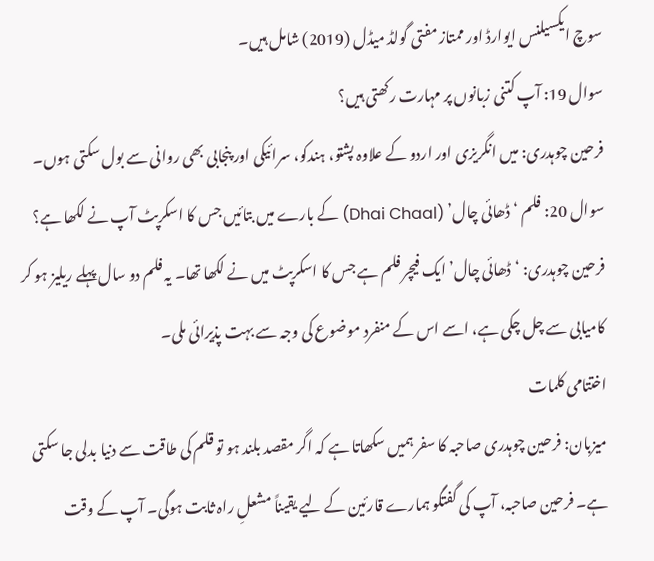سوچ ایکسیلنس ایوارڈ اور ممتاز مفتی گولڈ میڈل (2019) شامل ہیں۔
سوال 19: آپ کتنی زبانوں پر مہارت رکھتی ہیں؟
فرحین چوہدری: میں انگریزی اور اردو کے علاوہ پشتو، ہندکو، سرائیکی اور پنجابی بھی روانی سے بول سکتی ہوں۔
سوال 20: فلم ‘ڈھائی چال’ (Dhai Chaal) کے بارے میں بتائیں جس کا اسکرپٹ آپ نے لکھا ہے؟
فرحین چوہدری: ‘ڈھائی چال’ ایک فیچر فلم ہے جس کا اسکرپٹ میں نے لکھا تھا۔ یہ فلم دو سال پہلے ریلیز ہو کر کامیابی سے چل چکی ہے، اسے اس کے منفرد موضوع کی وجہ سے بہت پذیرائی ملی۔
اختتامی کلمات
میزبان: فرحین چوہدری صاحبہ کا سفر ہمیں سکھاتا ہے کہ اگر مقصد بلند ہو تو قلم کی طاقت سے دنیا بدلی جا سکتی ہے۔ فرحین صاحبہ، آپ کی گفتگو ہمارے قارئین کے لیے یقیناً مشعلِ راہ ثابت ہوگی۔ آپ کے وقت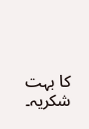کا بہت شکریہ۔